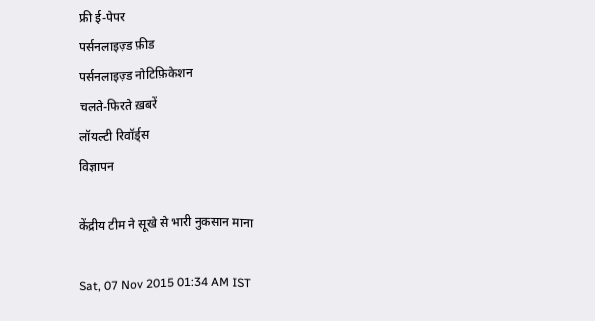फ्री ई-पेपर
पर्सनलाइज़्ड फ़ीड
पर्सनलाइज़्ड नोटिफ़िकेशन
चलते-फिरते ख़बरें
लॉयल्टी रिवॉर्ड्स
विज्ञापन

केंद्रीय टीम ने सूखे से भारी नुकसान माना

Sat, 07 Nov 2015 01:34 AM IST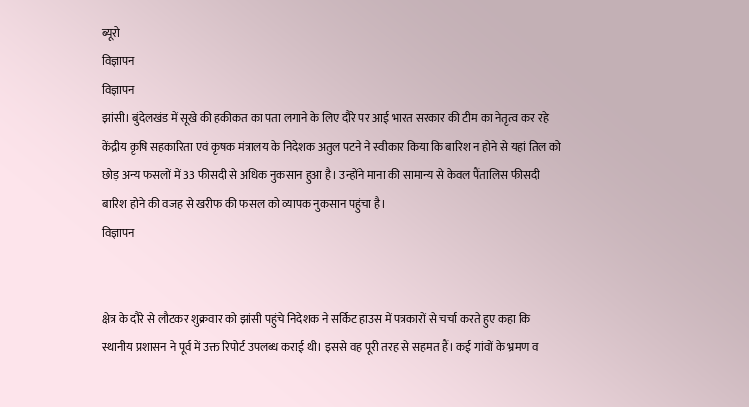ब्यूरो
विज्ञापन
विज्ञापन
झांसी। बुंदेलखंड में सूखे की हकीकत का पता लगाने के लिए दौरे पर आई भारत सरकार की टीम का नेतृत्व कर रहे केंद्रीय कृषि सहकारिता एवं कृषक मंत्रालय के निदेशक अतुल पटने ने स्वीकार किया कि बारिश न होने से यहां तिल को छोड़ अन्य फसलों में 33 फीसदी से अधिक नुकसान हुआ है। उन्होंने माना की सामान्य से केवल पैंतालिस फीसदी बारिश होने की वजह से खरीफ की फसल को व्यापक नुकसान पहुंचा है।
विज्ञापन


क्षेत्र के दौरे से लौटकर शुक्रवार को झांसी पहुंचे निदेशक ने सर्किट हाउस में पत्रकारों से चर्चा करते हुए कहा कि स्थानीय प्रशासन ने पूर्व में उक्त रिपोर्ट उपलब्ध कराई थी। इससे वह पूरी तरह से सहमत हैं। कई गांवों के भ्रमण व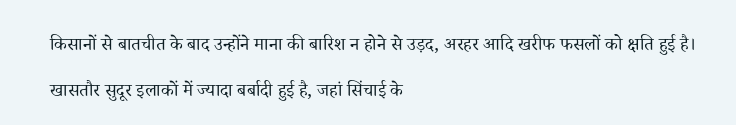किसानों से बातचीत के बाद उन्होंने माना की बारिश न होने से उड़द, अरहर आदि खरीफ फसलों को क्षति हुई है।

खासतौर सुदूर इलाकों में ज्यादा बर्बादी हुई है, जहां सिंचाई के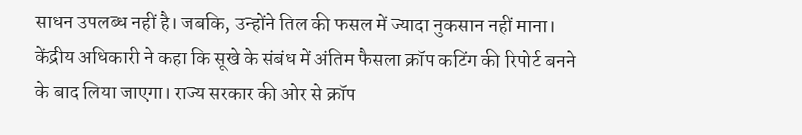साधन उपलब्ध नहीं है। जबकि, उन्होंने तिल की फसल में ज्यादा नुकसान नहीं माना। केंद्रीय अधिकारी ने कहा कि सूखे के संबंध में अंतिम फैसला क्रॉप कटिंग की रिपोर्ट बनने के बाद लिया जाएगा। राज्य सरकार की ओर से क्रॉप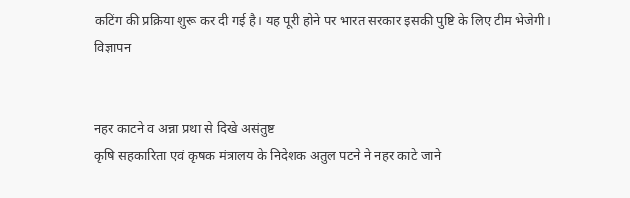कटिंग की प्रक्रिया शुरू कर दी गई है। यह पूरी होने पर भारत सरकार इसकी पुष्टि के लिए टीम भेजेगी।
विज्ञापन


नहर काटने व अन्ना प्रथा से दिखे असंतुष्ट
कृषि सहकारिता एवं कृषक मंत्रालय के निदेशक अतुल पटने ने नहर काटे जाने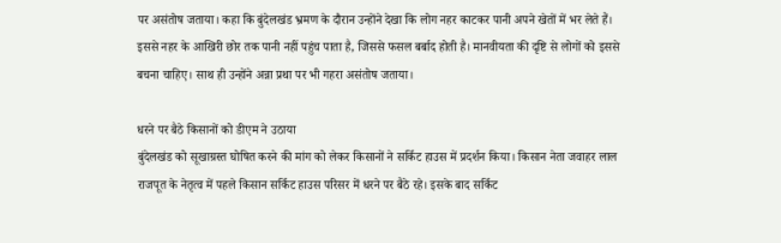पर असंतोष जताया। कहा कि बुंदेलखंड भ्रमण के दौरान उन्होंने देखा कि लोग नहर काटकर पानी अपने खेतों में भर लेते हैं। इससे नहर के आखिरी छोर तक पानी नहीं पहुंच पाता है, जिससे फसल बर्बाद होती है। मानवीयता की दृष्टि से लोगों को इससे बचना चाहिए। साथ ही उन्होंने अन्ना प्रथा पर भी गहरा असंतोष जताया।

धरने पर बैठे किसानों को डीएम ने उठाया
बुंदेलखंड को सूखाग्रस्त घोषित करने की मांग को लेकर किसानों ने सर्किट हाउस में प्रदर्शन किया। किसान नेता जवाहर लाल राजपूत के नेतृत्व में पहले किसान सर्किट हाउस परिसर में धरने पर बैठे रहे। इसके बाद सर्किट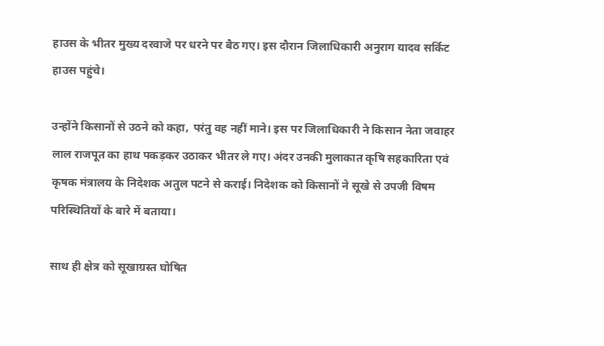हाउस के भीतर मुख्य दरवाजे पर धरने पर बैठ गए। इस दौरान जिलाधिकारी अनुराग यादव सर्किट हाउस पहुंचे।

उन्होंने किसानों से उठने को कहा, परंतु वह नहीं माने। इस पर जिलाधिकारी ने किसान नेता जवाहर लाल राजपूत का हाथ पकड़कर उठाकर भीतर ले गए। अंदर उनकी मुलाकात कृषि सहकारिता एवं कृषक मंत्रालय के निदेशक अतुल पटने से कराई। निदेशक को किसानों ने सूखे से उपजी विषम परिस्थितियों के बारे में बताया।

साथ ही क्षेत्र को सूखाग्रस्त घोषित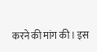करने की मांग की। इस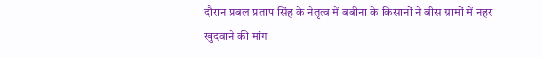दौरान प्रबल प्रताप सिंह के नेतृत्व में बबीना के किसानों ने बीस ग्रामों में नहर खुदवाने की मांग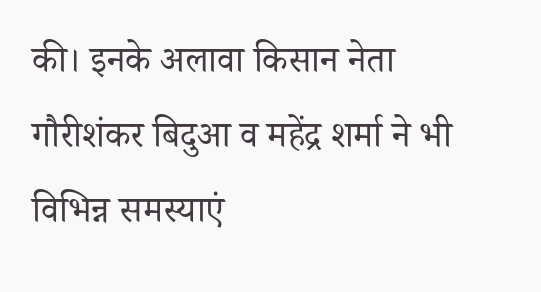की। इनके अलावा किसान नेता गौरीशंकर बिदुआ व महेंद्र शर्मा ने भी विभिन्न समस्याएं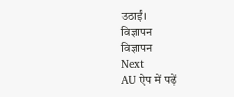उठाईं।
विज्ञापन
विज्ञापन
Next
AU ऐप में पढ़ें